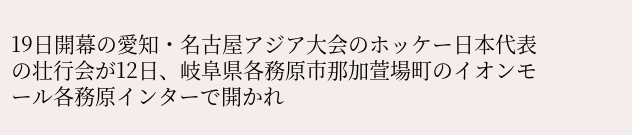19日開幕の愛知・名古屋アジア大会のホッケー日本代表の壮行会が12日、岐阜県各務原市那加萱場町のイオンモール各務原インターで開かれ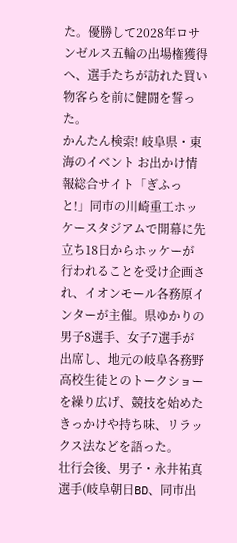た。優勝して2028年ロサンゼルス五輪の出場権獲得へ、選手たちが訪れた買い物客らを前に健闘を誓った。
かんたん検索! 岐阜県・東海のイベント お出かけ情報総合サイト「ぎふっと!」同市の川崎重工ホッケースタジアムで開幕に先立ち18日からホッケーが行われることを受け企画され、イオンモール各務原インターが主催。県ゆかりの男子8選手、女子7選手が出席し、地元の岐阜各務野高校生徒とのトークショーを繰り広げ、競技を始めたきっかけや持ち味、リラックス法などを語った。
壮行会後、男子・永井祐真選手(岐阜朝日BD、同市出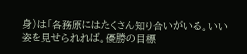身)は「各務原にはたくさん知り合いがいる。いい姿を見せられれば。優勝の目標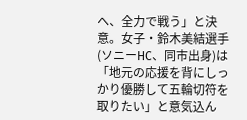へ、全力で戦う」と決意。女子・鈴木美結選手(ソニーHC、同市出身)は「地元の応援を背にしっかり優勝して五輪切符を取りたい」と意気込ん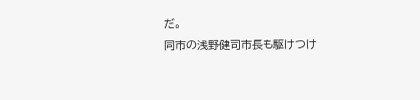だ。
同市の浅野健司市長も駆けつけ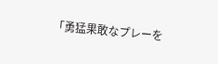「勇猛果敢なプレーを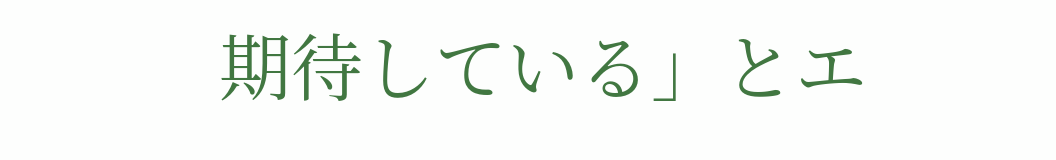期待している」とエ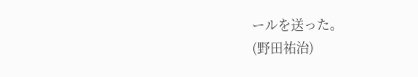ールを送った。
(野田祐治)